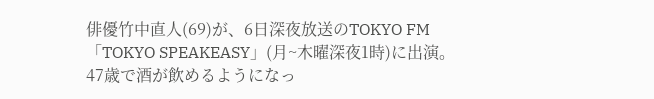俳優竹中直人(69)が、6日深夜放送のTOKYO FM「TOKYO SPEAKEASY」(月~木曜深夜1時)に出演。47歳で酒が飲めるようになっ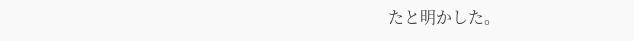たと明かした。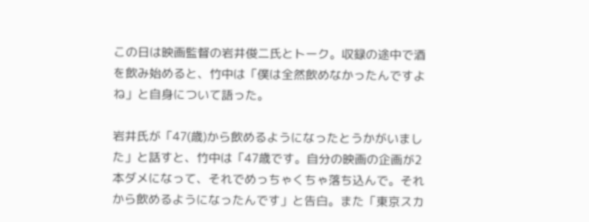この日は映画監督の岩井俊二氏とトーク。収録の途中で酒を飲み始めると、竹中は「僕は全然飲めなかったんですよね」と自身について語った。

岩井氏が「47(歳)から飲めるようになったとうかがいました」と話すと、竹中は「47歳です。自分の映画の企画が2本ダメになって、それでめっちゃくちゃ落ち込んで。それから飲めるようになったんです」と告白。また「東京スカ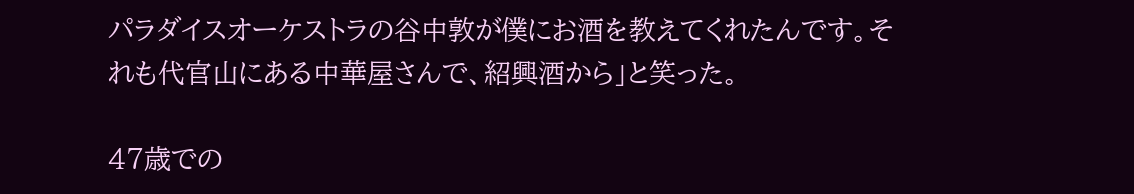パラダイスオーケストラの谷中敦が僕にお酒を教えてくれたんです。それも代官山にある中華屋さんで、紹興酒から」と笑った。

47歳での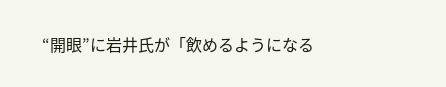“開眼”に岩井氏が「飲めるようになる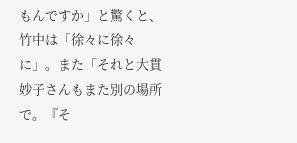もんですか」と驚くと、竹中は「徐々に徐々に」。また「それと大貫妙子さんもまた別の場所で。『そ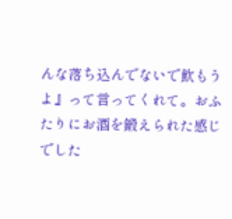んな落ち込んでないで飲もうよ』って言ってくれて。おふたりにお酒を鍛えられた感じでした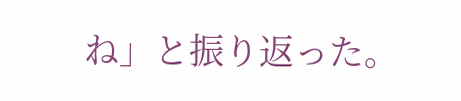ね」と振り返った。